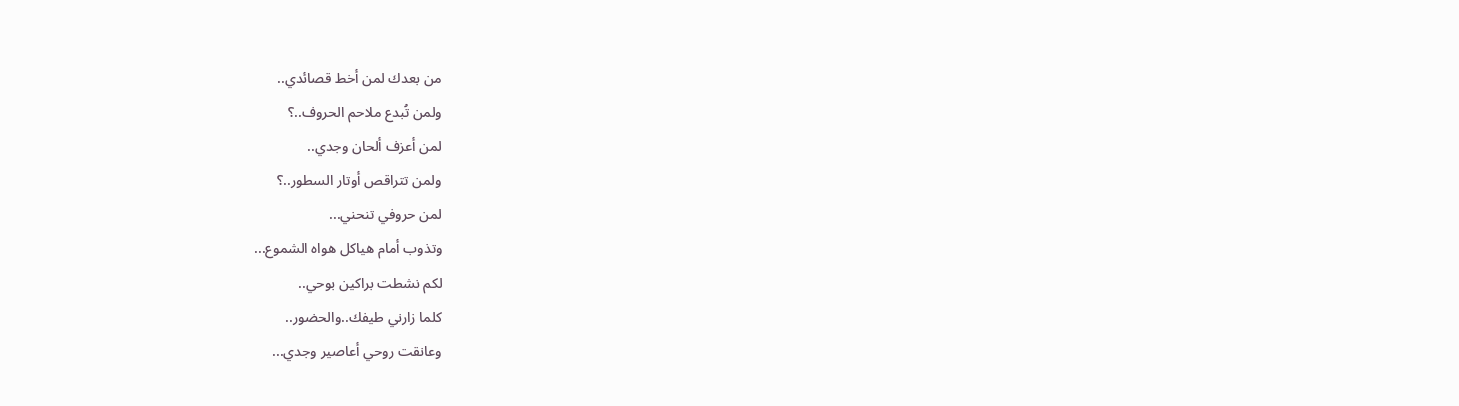من بعدك لمن أخط قصائدي..
ولمن تُبدع ملاحم الحروف..؟
لمن أعزف ألحان وجدي..
ولمن تتراقص أوتار السطور..؟
لمن حروفي تنحني...
وتذوب أمام هياكل هواه الشموع...
لكم نشطت براكين بوحي..
كلما زارني طيفك..والحضور..
وعانقت روحي أعاصير وجدي...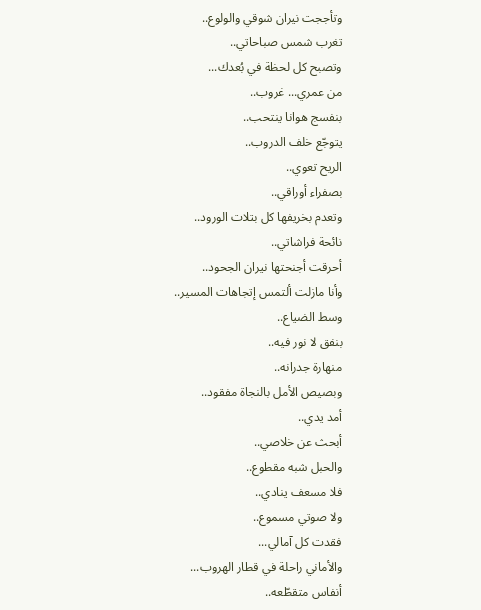وتأججت نيران شوقي والولوع..
تغرب شمس صباحاتي..
وتصبح كل لحظة في بُعدك...
من عمري... غروب..
بنفسج هوانا ينتحب..
يتوجّع خلف الدروب..
الريح تعوي..
بصفراء أوراقي..
وتعدم بخريفها كل بتلات الورود..
نائحة فراشاتي..
أحرقت أجنحتها نيران الجحود..
وأنا مازلت ألتمس إتجاهات المسير..
وسط الضياع..
بنفق لا نور فيه..
منهارة جدرانه..
وبصيص الأمل بالنجاة مفقود..
أمد يدي..
أبحث عن خلاصي..
والحبل شبه مقطوع..
فلا مسعف ينادي..
ولا صوتي مسموع..
فقدت كل آمالي...
والأماني راحلة في قطار الهروب...
أنفاس متقطّعه..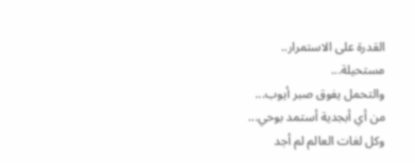القدرة على الاستمرار..
مستحيلة...
والتحمل يفوق صبر أيوب...
من أي أبجدية أستمد بوحي...
وكل لغات العالم لم أجد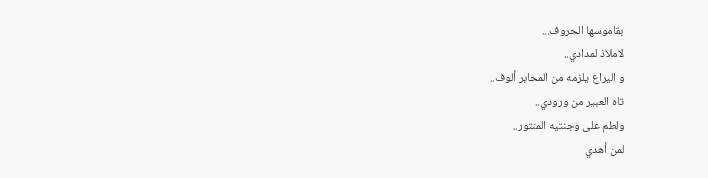بقاموسها الحروف...
لاملاذ لمدادي..
و اليراع يلزمه من المحابر ألوف..
تاه العبير من ورودي..
ولطم على وجنتيه المنتور..
لمن أهدي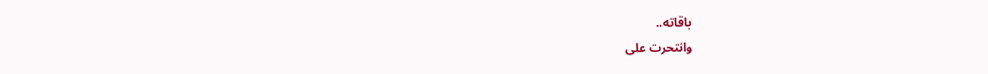باقاته..
وانتحرت على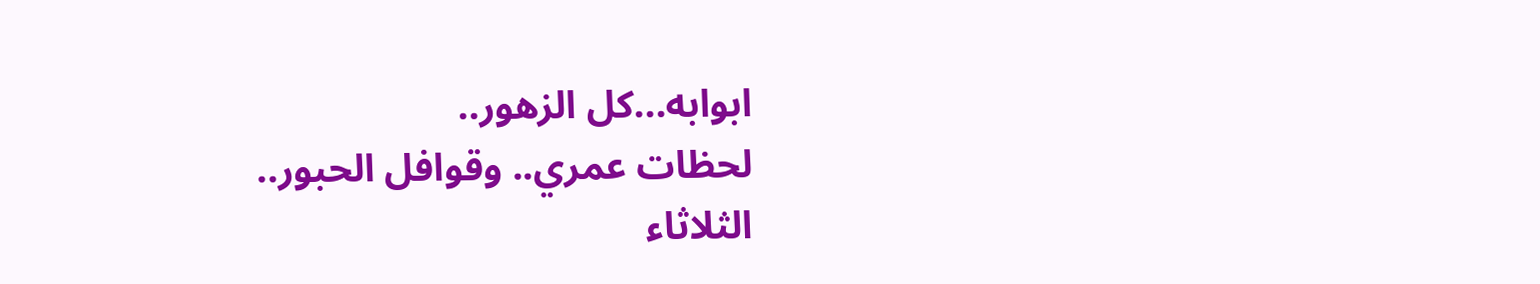ابوابه...كل الزهور..
لحظات عمري.. وقوافل الحبور..
الثلاثاء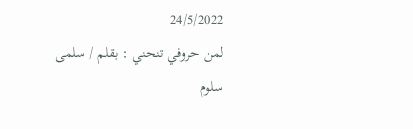24/5/2022
لمن حروفي تنحني : بقلم / سلمى سلوم